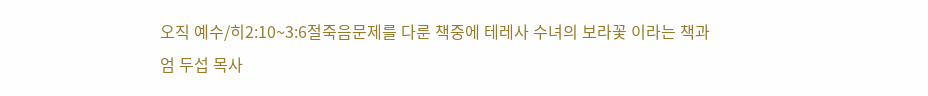오직 예수/히2:10~3:6절죽음문제를 다룬 책중에 테레사 수녀의 보라꽃 이라는 책과
엄 두섭 목사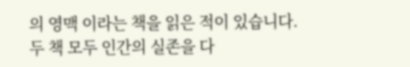의 영맥 이라는 책을 읽은 적이 있습니다.
두 책 모두 인간의 실존을 다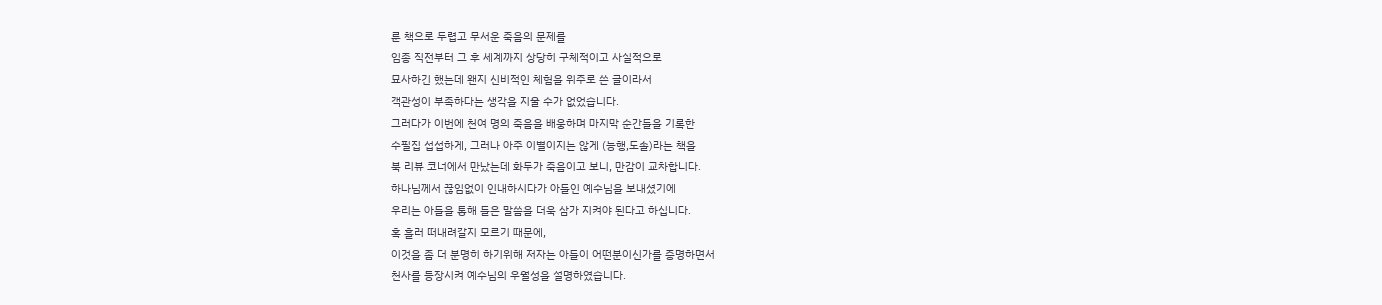룬 책으로 두렵고 무서운 죽음의 문제를
임종 직전부터 그 후 세계까지 상당히 구체적이고 사실적으로
묘사하긴 했는데 왠지 신비적인 체험을 위주로 쓴 글이라서
객관성이 부족하다는 생각을 지울 수가 없었습니다.
그러다가 이번에 천여 명의 죽음을 배웅하며 마지막 순간들을 기록한
수필집 섭섭하게, 그러나 아주 이별이지는 않게 (능행,도솔)라는 책을
북 리뷰 코너에서 만났는데 화두가 죽음이고 보니, 만감이 교차합니다.
하나님께서 끊임없이 인내하시다가 아들인 예수님을 보내셨기에
우리는 아들을 통해 들은 말씀을 더욱 삼가 지켜야 된다고 하십니다.
혹 흘러 떠내려갈지 모르기 때문에,
이것을 좀 더 분명히 하기위해 저자는 아들이 어떤분이신가를 증명하면서
천사를 등장시켜 예수님의 우월성을 설명하였습니다.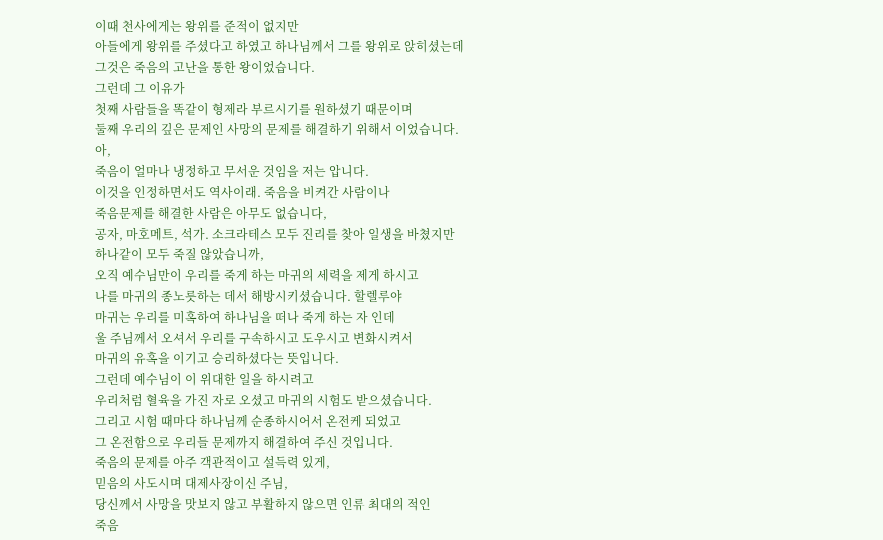이때 천사에게는 왕위를 준적이 없지만
아들에게 왕위를 주셨다고 하였고 하나님께서 그를 왕위로 앉히셨는데
그것은 죽음의 고난을 통한 왕이었습니다.
그런데 그 이유가
첫째 사람들을 똑같이 형제라 부르시기를 원하셨기 때문이며
둘째 우리의 깊은 문제인 사망의 문제를 해결하기 위해서 이었습니다.
아,
죽음이 얼마나 냉정하고 무서운 것임을 저는 압니다.
이것을 인정하면서도 역사이래. 죽음을 비켜간 사람이나
죽음문제를 해결한 사람은 아무도 없습니다,
공자, 마호메트, 석가. 소크라테스 모두 진리를 찾아 일생을 바쳤지만
하나같이 모두 죽질 않았습니까,
오직 예수님만이 우리를 죽게 하는 마귀의 세력을 제게 하시고
나를 마귀의 종노릇하는 데서 해방시키셨습니다. 할렐루야
마귀는 우리를 미혹하여 하나님을 떠나 죽게 하는 자 인데
울 주님께서 오셔서 우리를 구속하시고 도우시고 변화시켜서
마귀의 유혹을 이기고 승리하셨다는 뜻입니다.
그런데 예수님이 이 위대한 일을 하시려고
우리처럼 혈육을 가진 자로 오셨고 마귀의 시험도 받으셨습니다.
그리고 시험 때마다 하나님께 순종하시어서 온전케 되었고
그 온전함으로 우리들 문제까지 해결하여 주신 것입니다.
죽음의 문제를 아주 객관적이고 설득력 있게,
믿음의 사도시며 대제사장이신 주님,
당신께서 사망을 맛보지 않고 부활하지 않으면 인류 최대의 적인
죽음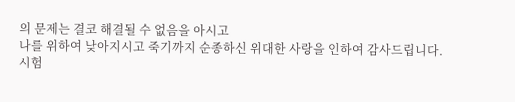의 문제는 결코 해결될 수 없음을 아시고
나를 위하여 낮아지시고 죽기까지 순종하신 위대한 사랑을 인하여 감사드립니다.
시험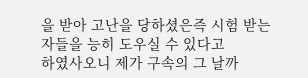을 받아 고난을 당하셨은즉 시험 받는 자들을 능히 도우실 수 있다고
하였사오니 제가 구속의 그 날까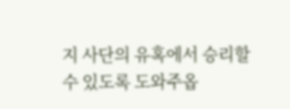지 사단의 유혹에서 승리할 수 있도록 도와주옵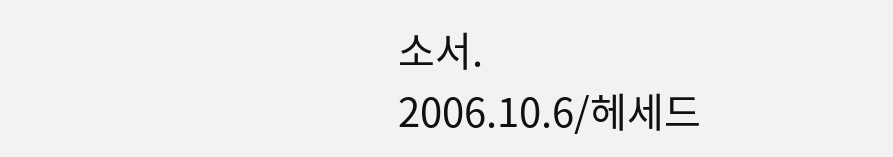소서.
2006.10.6/헤세드